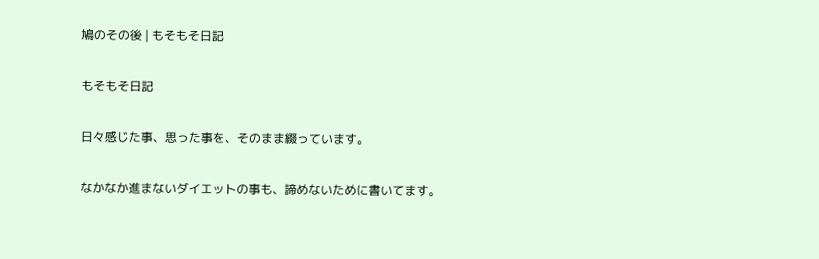鳩のその後 | もそもそ日記

もそもそ日記

日々感じた事、思った事を、そのまま綴っています。

なかなか進まないダイエットの事も、諦めないために書いてます。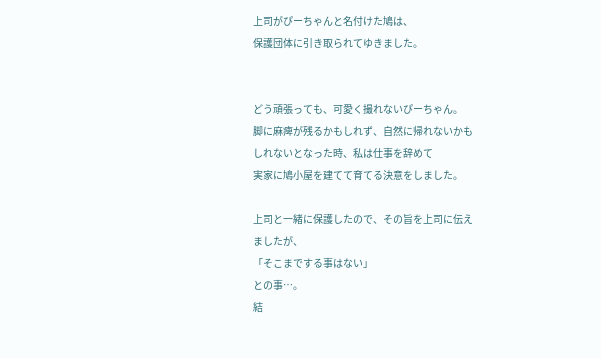上司がぴーちゃんと名付けた鳩は、
保護団体に引き取られてゆきました。


どう頑張っても、可愛く撮れないぴーちゃん。
脚に麻痺が残るかもしれず、自然に帰れないかも
しれないとなった時、私は仕事を辞めて
実家に鳩小屋を建てて育てる決意をしました。

上司と一緒に保護したので、その旨を上司に伝え
ましたが、
「そこまでする事はない」
との事…。
結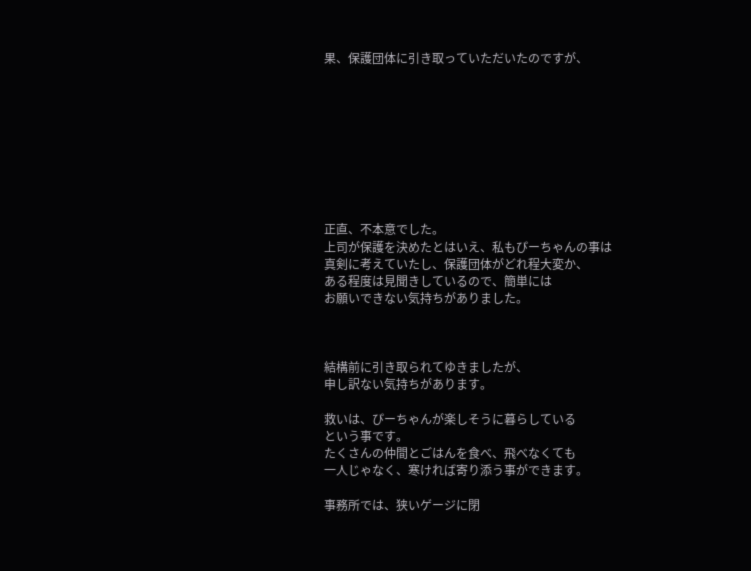果、保護団体に引き取っていただいたのですが、









正直、不本意でした。
上司が保護を決めたとはいえ、私もぴーちゃんの事は
真剣に考えていたし、保護団体がどれ程大変か、
ある程度は見聞きしているので、簡単には
お願いできない気持ちがありました。



結構前に引き取られてゆきましたが、
申し訳ない気持ちがあります。

救いは、ぴーちゃんが楽しそうに暮らしている
という事です。
たくさんの仲間とごはんを食べ、飛べなくても
一人じゃなく、寒ければ寄り添う事ができます。

事務所では、狭いゲージに閉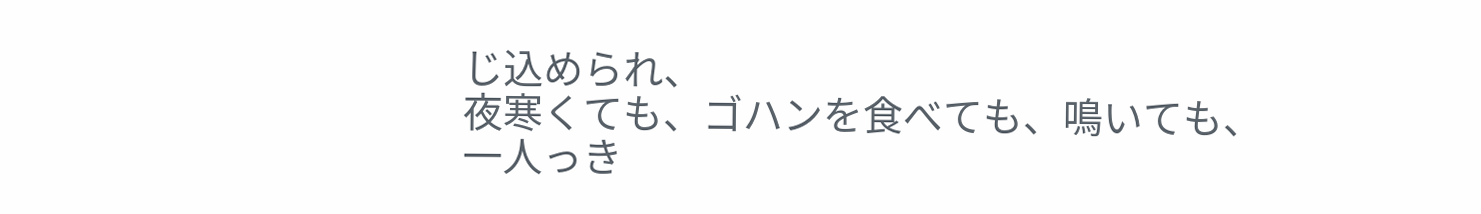じ込められ、
夜寒くても、ゴハンを食べても、鳴いても、
一人っき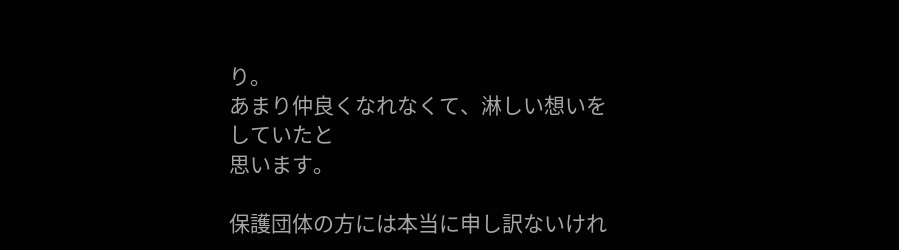り。
あまり仲良くなれなくて、淋しい想いをしていたと
思います。

保護団体の方には本当に申し訳ないけれ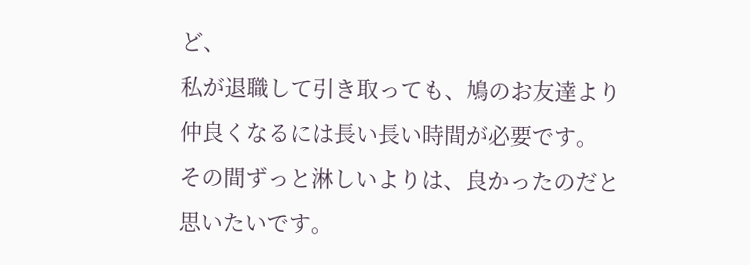ど、
私が退職して引き取っても、鳩のお友達より
仲良くなるには長い長い時間が必要です。
その間ずっと淋しいよりは、良かったのだと
思いたいです。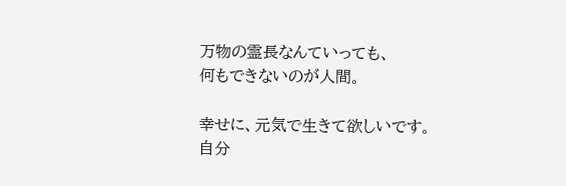万物の霊長なんていっても、
何もできないのが人間。

幸せに、元気で生きて欲しいです。
自分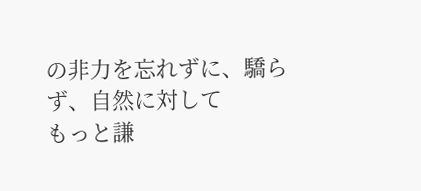の非力を忘れずに、驕らず、自然に対して
もっと謙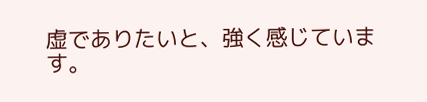虚でありたいと、強く感じています。